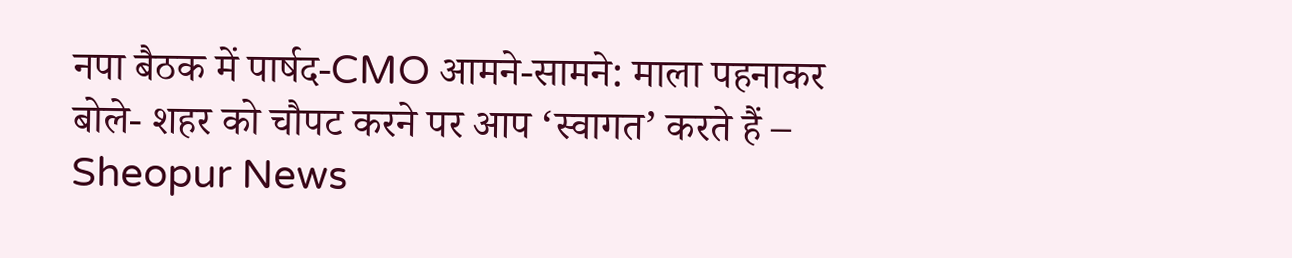नपा बैठक में पार्षद-CMO आमने-सामने: माला पहनाकर बोले- शहर को चौपट करने पर आप ‘स्वागत’ करते हैं – Sheopur News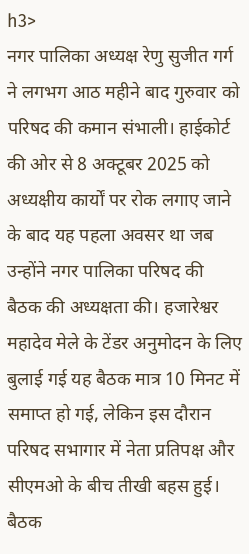h3>
नगर पालिका अध्यक्ष रेणु सुजीत गर्ग ने लगभग आठ महीने बाद गुरुवार को परिषद की कमान संभाली। हाईकोर्ट की ओर से 8 अक्टूबर 2025 को अध्यक्षीय कार्यों पर रोक लगाए जाने के बाद यह पहला अवसर था जब उन्होंने नगर पालिका परिषद की बैठक की अध्यक्षता की। हजारेश्वर महादेव मेले के टेंडर अनुमोदन के लिए बुलाई गई यह बैठक मात्र 10 मिनट में समाप्त हो गई, लेकिन इस दौरान परिषद सभागार में नेता प्रतिपक्ष और सीएमओ के बीच तीखी बहस हुई। बैठक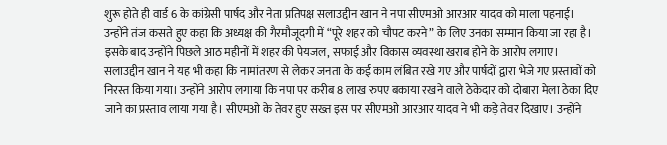शुरू होते ही वार्ड 6 के कांग्रेसी पार्षद और नेता प्रतिपक्ष सलाउद्दीन खान ने नपा सीएमओ आरआर यादव को माला पहनाई। उन्होंने तंज कसते हुए कहा कि अध्यक्ष की गैरमौजूदगी में “पूरे शहर को चौपट करने” के लिए उनका सम्मान किया जा रहा है। इसके बाद उन्होंने पिछले आठ महीनों में शहर की पेयजल, सफाई और विकास व्यवस्था खराब होने के आरोप लगाए। सलाउद्दीन खान ने यह भी कहा कि नामांतरण से लेकर जनता के कई काम लंबित रखे गए और पार्षदों द्वारा भेजे गए प्रस्तावों को निरस्त किया गया। उन्होंने आरोप लगाया कि नपा पर करीब 8 लाख रुपए बकाया रखने वाले ठेकेदार को दोबारा मेला ठेका दिए जाने का प्रस्ताव लाया गया है। सीएमओ के तेवर हुए सख्त इस पर सीएमओ आरआर यादव ने भी कड़े तेवर दिखाए। उन्होंने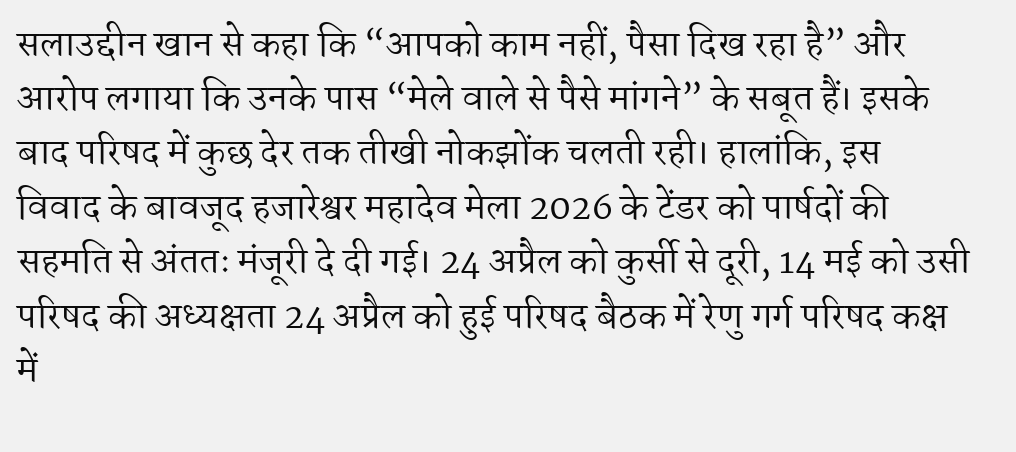सलाउद्दीन खान से कहा कि “आपको काम नहीं, पैसा दिख रहा है” और आरोप लगाया कि उनके पास “मेले वाले से पैसे मांगने” के सबूत हैं। इसके बाद परिषद में कुछ देर तक तीखी नोकझोंक चलती रही। हालांकि, इस विवाद के बावजूद हजारेश्वर महादेव मेला 2026 के टेंडर को पार्षदों की सहमति से अंततः मंजूरी दे दी गई। 24 अप्रैल को कुर्सी से दूरी, 14 मई को उसी परिषद की अध्यक्षता 24 अप्रैल को हुई परिषद बैठक में रेणु गर्ग परिषद कक्ष में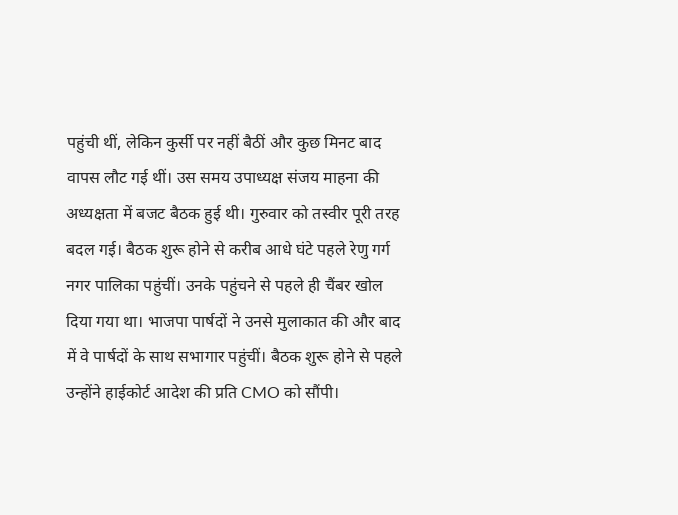पहुंची थीं, लेकिन कुर्सी पर नहीं बैठीं और कुछ मिनट बाद वापस लौट गई थीं। उस समय उपाध्यक्ष संजय माहना की अध्यक्षता में बजट बैठक हुई थी। गुरुवार को तस्वीर पूरी तरह बदल गई। बैठक शुरू होने से करीब आधे घंटे पहले रेणु गर्ग नगर पालिका पहुंचीं। उनके पहुंचने से पहले ही चैंबर खोल दिया गया था। भाजपा पार्षदों ने उनसे मुलाकात की और बाद में वे पार्षदों के साथ सभागार पहुंचीं। बैठक शुरू होने से पहले उन्होंने हाईकोर्ट आदेश की प्रति CMO को सौंपी।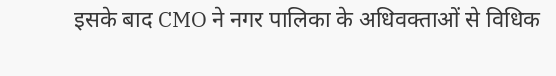इसके बाद CMO ने नगर पालिका के अधिवक्ताओं से विधिक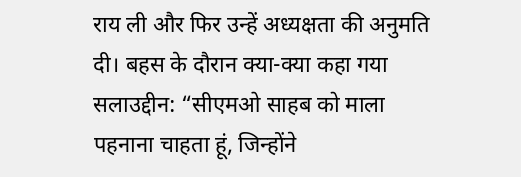राय ली और फिर उन्हें अध्यक्षता की अनुमति दी। बहस के दौरान क्या-क्या कहा गया सलाउद्दीन: “सीएमओ साहब को माला पहनाना चाहता हूं, जिन्होंने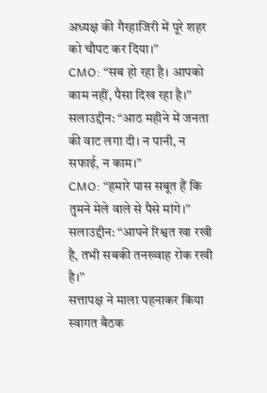अध्यक्ष की गैरहाजिरी में पूरे शहर को चौपट कर दिया।”
CMO: “सब हो रहा है। आपको काम नहीं, पैसा दिख रहा है।”
सलाउद्दीन: “आठ महीने में जनता की वाट लगा दी। न पानी, न सफाई, न काम।”
CMO: “हमारे पास सबूत हैं कि तुमने मेले वाले से पैसे मांगे।”
सलाउद्दीन: “आपने रिश्वत खा रखी है, तभी सबकी तनख्वाह रोक रखी है।”
सत्तापक्ष ने माला पहनाकर किया स्वागत बैठक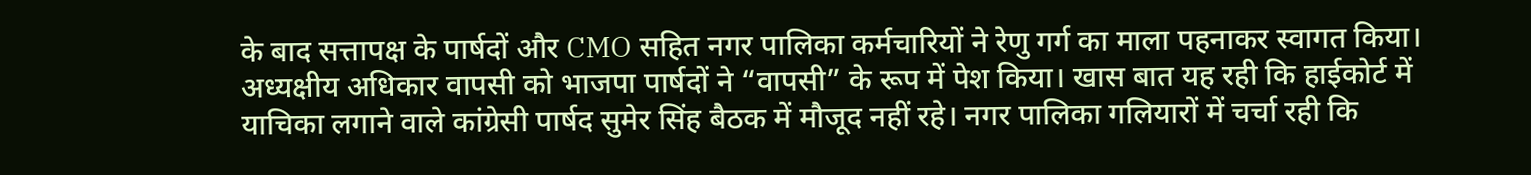के बाद सत्तापक्ष के पार्षदों और CMO सहित नगर पालिका कर्मचारियों ने रेणु गर्ग का माला पहनाकर स्वागत किया। अध्यक्षीय अधिकार वापसी को भाजपा पार्षदों ने “वापसी” के रूप में पेश किया। खास बात यह रही कि हाईकोर्ट में याचिका लगाने वाले कांग्रेसी पार्षद सुमेर सिंह बैठक में मौजूद नहीं रहे। नगर पालिका गलियारों में चर्चा रही कि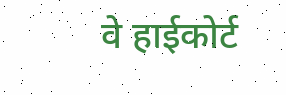वे हाईकोर्ट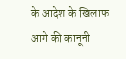के आदेश के खिलाफ आगे की कानूनी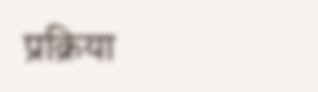प्रक्रिया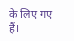के लिए गए हैं।